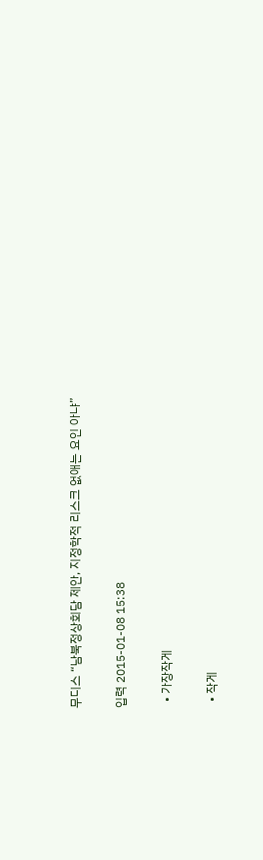무디스 “남북정상회담 제안, 지정학적 리스크 없애는 요인 아냐”

입력 2015-01-08 15:38

  • 가장작게

  • 작게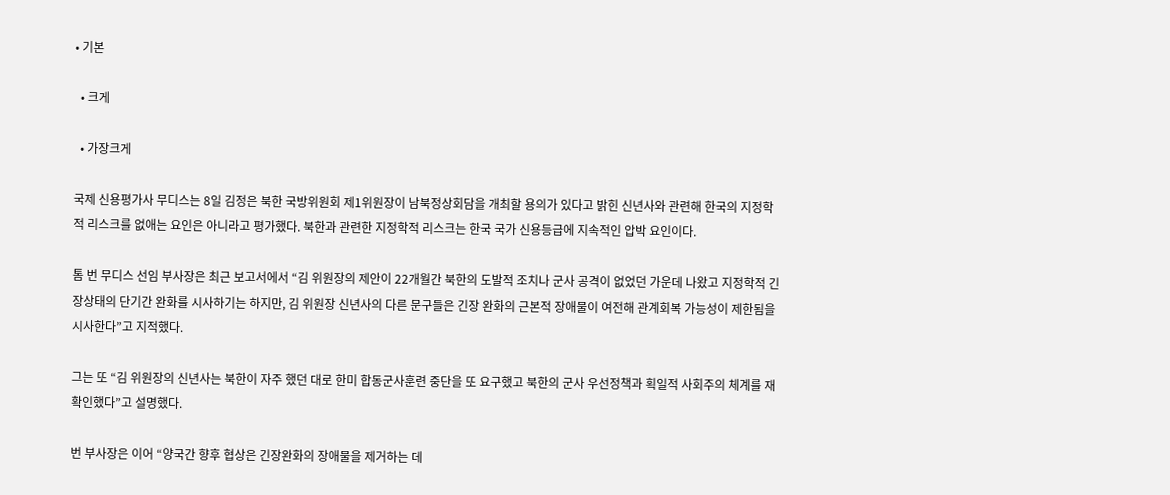• 기본

  • 크게

  • 가장크게

국제 신용평가사 무디스는 8일 김정은 북한 국방위원회 제1위원장이 남북정상회담을 개최할 용의가 있다고 밝힌 신년사와 관련해 한국의 지정학적 리스크를 없애는 요인은 아니라고 평가했다. 북한과 관련한 지정학적 리스크는 한국 국가 신용등급에 지속적인 압박 요인이다.

톰 번 무디스 선임 부사장은 최근 보고서에서 “김 위원장의 제안이 22개월간 북한의 도발적 조치나 군사 공격이 없었던 가운데 나왔고 지정학적 긴장상태의 단기간 완화를 시사하기는 하지만, 김 위원장 신년사의 다른 문구들은 긴장 완화의 근본적 장애물이 여전해 관계회복 가능성이 제한됨을 시사한다”고 지적했다.

그는 또 “김 위원장의 신년사는 북한이 자주 했던 대로 한미 합동군사훈련 중단을 또 요구했고 북한의 군사 우선정책과 획일적 사회주의 체계를 재확인했다”고 설명했다.

번 부사장은 이어 “양국간 향후 협상은 긴장완화의 장애물을 제거하는 데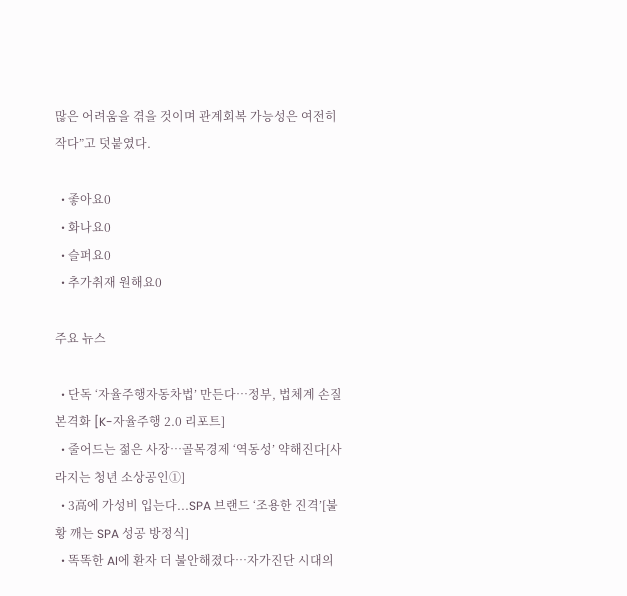많은 어려움을 겪을 것이며 관계회복 가능성은 여전히 작다”고 덧붙였다.

  • 좋아요0
  • 화나요0
  • 슬퍼요0
  • 추가취재 원해요0

주요 뉴스

  • 단독 ‘자율주행자동차법’ 만든다…정부, 법체계 손질 본격화 [K-자율주행 2.0 리포트]
  • 줄어드는 젊은 사장…골목경제 ‘역동성’ 약해진다[사라지는 청년 소상공인①]
  • 3高에 가성비 입는다...SPA 브랜드 ‘조용한 진격’[불황 깨는 SPA 성공 방정식]
  • 똑똑한 AI에 환자 더 불안해졌다…자가진단 시대의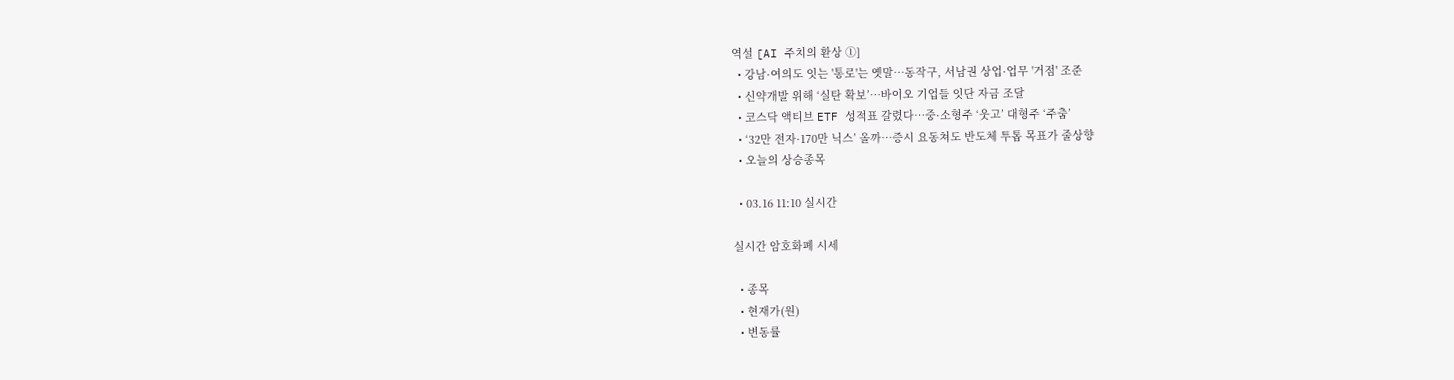역설 [AI 주치의 환상 ①]
  • 강남·여의도 잇는 '통로'는 옛말⋯동작구, 서남권 상업·업무 '거점' 조준
  • 신약개발 위해 ‘실탄 확보’…바이오 기업들 잇단 자금 조달
  • 코스닥 액티브 ETF 성적표 갈렸다…중·소형주 ‘웃고’ 대형주 ‘주춤’
  • ‘32만 전자·170만 닉스’ 올까…증시 요동쳐도 반도체 투톱 목표가 줄상향
  • 오늘의 상승종목

  • 03.16 11:10 실시간

실시간 암호화폐 시세

  • 종목
  • 현재가(원)
  • 변동률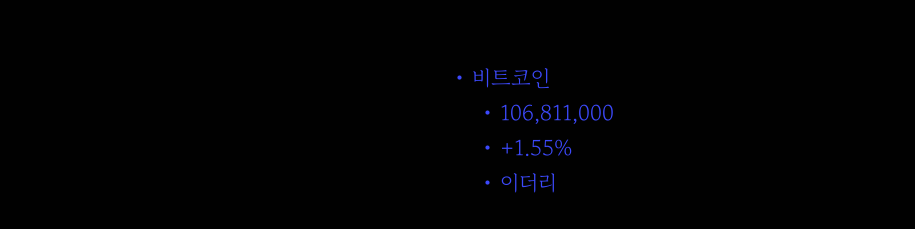• 비트코인
    • 106,811,000
    • +1.55%
    • 이더리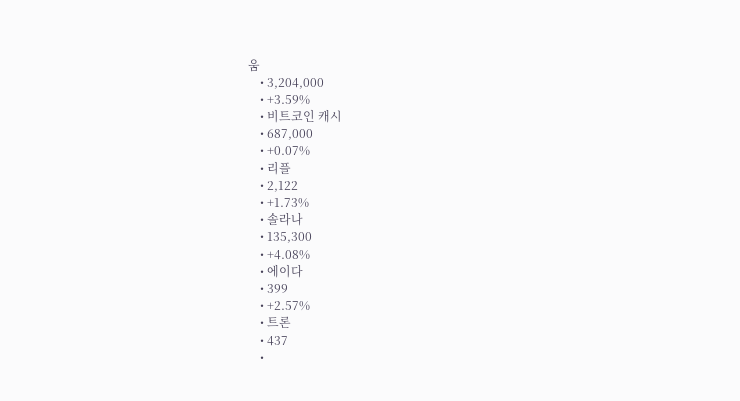움
    • 3,204,000
    • +3.59%
    • 비트코인 캐시
    • 687,000
    • +0.07%
    • 리플
    • 2,122
    • +1.73%
    • 솔라나
    • 135,300
    • +4.08%
    • 에이다
    • 399
    • +2.57%
    • 트론
    • 437
    •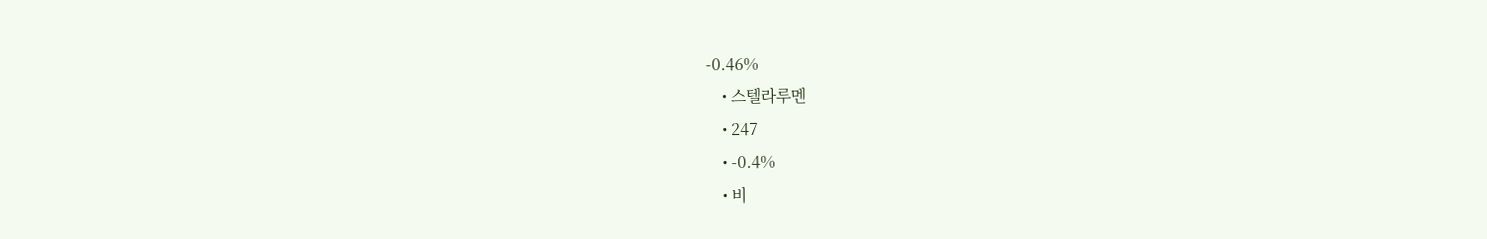-0.46%
    • 스텔라루멘
    • 247
    • -0.4%
    • 비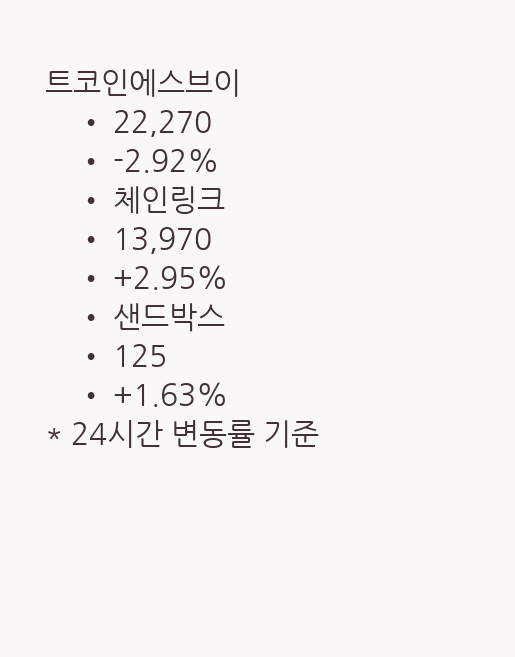트코인에스브이
    • 22,270
    • -2.92%
    • 체인링크
    • 13,970
    • +2.95%
    • 샌드박스
    • 125
    • +1.63%
* 24시간 변동률 기준